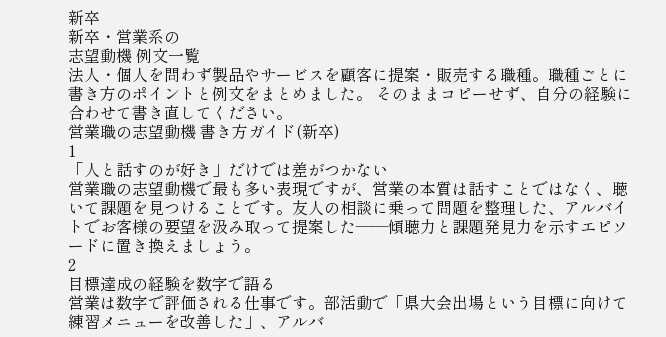新卒
新卒・営業系の
志望動機 例文一覧
法人・個人を問わず製品やサービスを顧客に提案・販売する職種。職種ごとに書き方のポイントと例文をまとめました。 そのままコピーせず、自分の経験に合わせて書き直してください。
営業職の志望動機 書き方ガイド(新卒)
1
「人と話すのが好き」だけでは差がつかない
営業職の志望動機で最も多い表現ですが、営業の本質は話すことではなく、聴いて課題を見つけることです。友人の相談に乗って問題を整理した、アルバイトでお客様の要望を汲み取って提案した——傾聴力と課題発見力を示すエピソードに置き換えましょう。
2
目標達成の経験を数字で語る
営業は数字で評価される仕事です。部活動で「県大会出場という目標に向けて練習メニューを改善した」、アルバ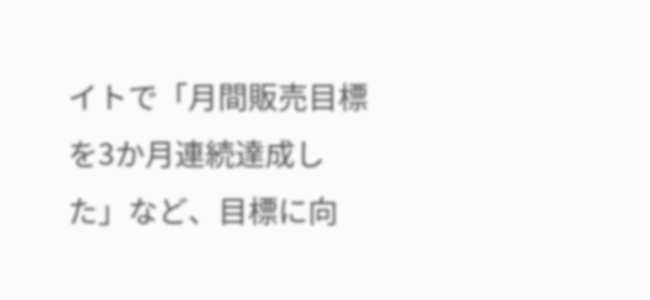イトで「月間販売目標を3か月連続達成した」など、目標に向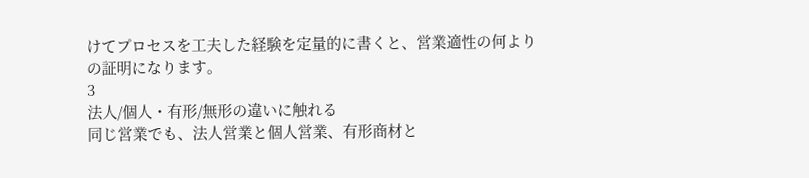けてプロセスを工夫した経験を定量的に書くと、営業適性の何よりの証明になります。
3
法人/個人・有形/無形の違いに触れる
同じ営業でも、法人営業と個人営業、有形商材と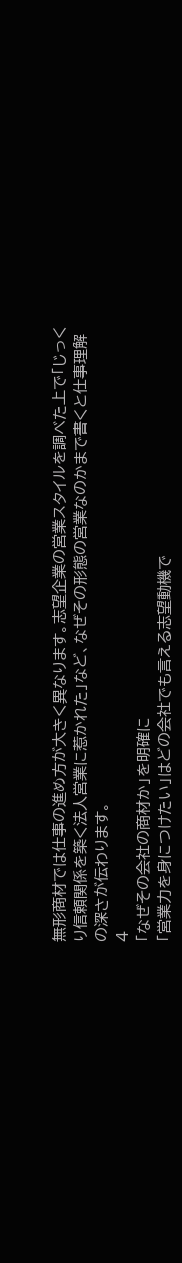無形商材では仕事の進め方が大きく異なります。志望企業の営業スタイルを調べた上で「じっくり信頼関係を築く法人営業に惹かれた」など、なぜその形態の営業なのかまで書くと仕事理解の深さが伝わります。
4
「なぜその会社の商材か」を明確に
「営業力を身につけたい」はどの会社でも言える志望動機で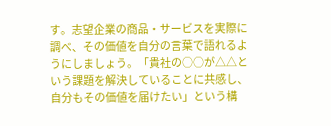す。志望企業の商品・サービスを実際に調べ、その価値を自分の言葉で語れるようにしましょう。「貴社の○○が△△という課題を解決していることに共感し、自分もその価値を届けたい」という構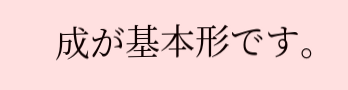成が基本形です。